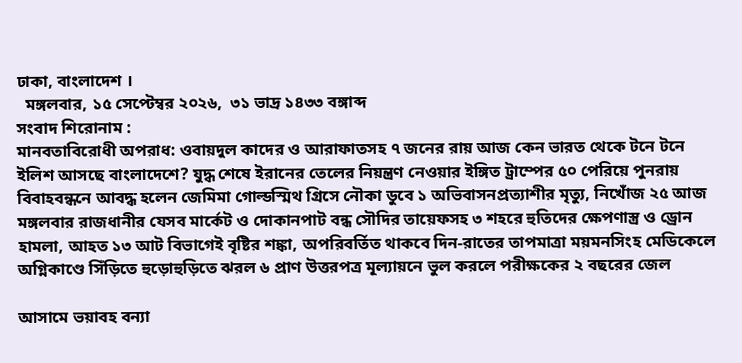ঢাকা, বাংলাদেশ ।
  মঙ্গলবার, ১৫ সেপ্টেম্বর ২০২৬,  ৩১ ভাদ্র ১৪৩৩ বঙ্গাব্দ
সংবাদ শিরোনাম :
মানবতাবিরোধী অপরাধ: ওবায়দুল কাদের ও আরাফাতসহ ৭ জনের রায় আজ কেন ভারত থেকে টনে টনে ইলিশ আসছে বাংলাদেশে? যুদ্ধ শেষে ইরানের তেলের নিয়ন্ত্রণ নেওয়ার ইঙ্গিত ট্রাম্পের ৫০ পেরিয়ে পুনরায় বিবাহবন্ধনে আবদ্ধ হলেন জেমিমা গোল্ডস্মিথ গ্রিসে নৌকা ডুবে ১ অভিবাসনপ্রত্যাশীর মৃত্যু, নিখোঁজ ২৫ আজ মঙ্গলবার রাজধানীর যেসব মার্কেট ও দোকানপাট বন্ধ সৌদির তায়েফসহ ৩ শহরে হুতিদের ক্ষেপণাস্ত্র ও ড্রোন হামলা, আহত ১৩ আট বিভাগেই বৃষ্টির শঙ্কা, অপরিবর্তিত থাকবে দিন-রাতের তাপমাত্রা ময়মনসিংহ মেডিকেলে অগ্নিকাণ্ডে সিঁড়িতে হুড়োহুড়িতে ঝরল ৬ প্রাণ উত্তরপত্র মূল্যায়নে ভুল করলে পরীক্ষকের ২ বছরের জেল

আসামে ভয়াবহ বন্যা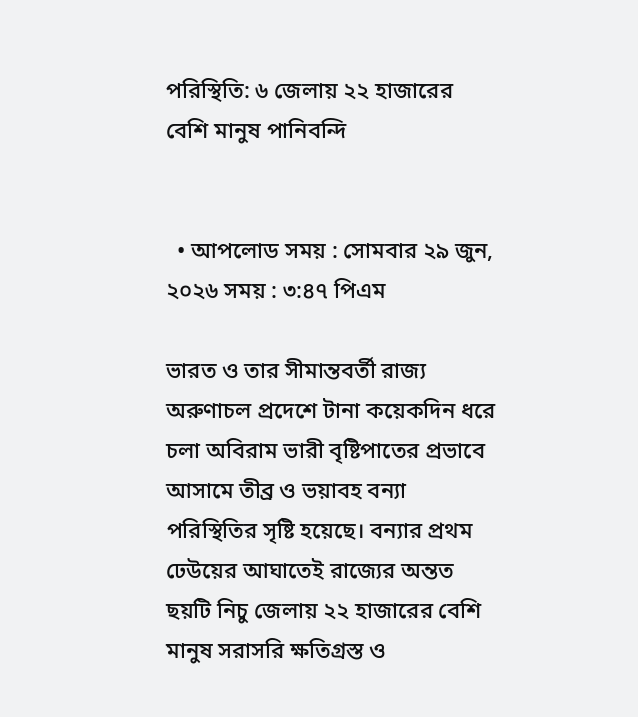পরিস্থিতি: ৬ জেলায় ২২ হাজারের বেশি মানুষ পানিবন্দি


  • আপলোড সময় : সোমবার ২৯ জুন, ২০২৬ সময় : ৩:৪৭ পিএম

ভারত ও তার সীমান্তবর্তী রাজ্য অরুণাচল প্রদেশে টানা কয়েকদিন ধরে চলা অবিরাম ভারী বৃষ্টিপাতের প্রভাবে আসামে তীব্র ও ভয়াবহ বন্যা পরিস্থিতির সৃষ্টি হয়েছে। বন্যার প্রথম ঢেউয়ের আঘাতেই রাজ্যের অন্তত ছয়টি নিচু জেলায় ২২ হাজারের বেশি মানুষ সরাসরি ক্ষতিগ্রস্ত ও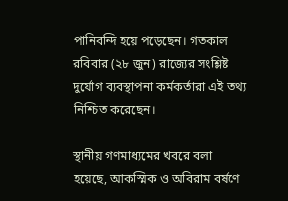পানিবন্দি হয়ে পড়েছেন। গতকাল রবিবার (২৮ জুন) রাজ্যের সংশ্লিষ্ট দুর্যোগ ব্যবস্থাপনা কর্মকর্তারা এই তথ্য নিশ্চিত করেছেন।

স্থানীয় গণমাধ্যমের খবরে বলা হয়েছে, আকস্মিক ও অবিরাম বর্ষণে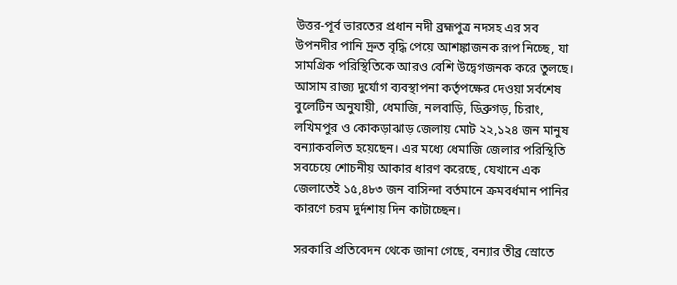উত্তর-পূর্ব ভারতের প্রধান নদী ব্রহ্মপুত্র নদসহ এর সব উপনদীর পানি দ্রুত বৃদ্ধি পেয়ে আশঙ্কাজনক রূপ নিচ্ছে, যা সামগ্রিক পরিস্থিতিকে আরও বেশি উদ্বেগজনক করে তুলছে। আসাম রাজ্য দুর্যোগ ব্যবস্থাপনা কর্তৃপক্ষের দেওয়া সর্বশেষ বুলেটিন অনুযায়ী, ধেমাজি, নলবাড়ি, ডিব্রুগড়, চিরাং, লখিমপুর ও কোকড়াঝাড় জেলায় মোট ২২,১২৪ জন মানুষ বন্যাকবলিত হয়েছেন। এর মধ্যে ধেমাজি জেলার পরিস্থিতি সবচেয়ে শোচনীয় আকার ধারণ করেছে, যেখানে এক জেলাতেই ১৫,৪৮৩ জন বাসিন্দা বর্তমানে ক্রমবর্ধমান পানির কারণে চরম দুর্দশায় দিন কাটাচ্ছেন।

সরকারি প্রতিবেদন থেকে জানা গেছে, বন্যার তীব্র স্রোতে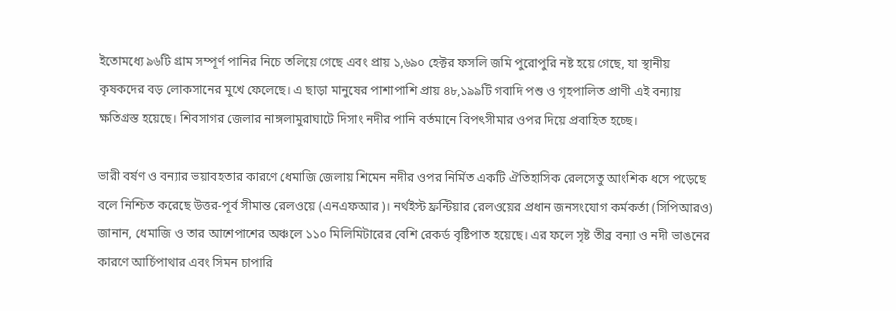ইতোমধ্যে ৯৬টি গ্রাম সম্পূর্ণ পানির নিচে তলিয়ে গেছে এবং প্রায় ১,৬৯০ হেক্টর ফসলি জমি পুরোপুরি নষ্ট হয়ে গেছে, যা স্থানীয় কৃষকদের বড় লোকসানের মুখে ফেলেছে। এ ছাড়া মানুষের পাশাপাশি প্রায় ৪৮,১৯৯টি গবাদি পশু ও গৃহপালিত প্রাণী এই বন্যায় ক্ষতিগ্রস্ত হয়েছে। শিবসাগর জেলার নাঙ্গলামুরাঘাটে দিসাং নদীর পানি বর্তমানে বিপৎসীমার ওপর দিয়ে প্রবাহিত হচ্ছে।

ভারী বর্ষণ ও বন্যার ভয়াবহতার কারণে ধেমাজি জেলায় শিমেন নদীর ওপর নির্মিত একটি ঐতিহাসিক রেলসেতু আংশিক ধসে পড়েছে বলে নিশ্চিত করেছে উত্তর-পূর্ব সীমান্ত রেলওয়ে (এনএফআর)। নর্থইস্ট ফ্রন্টিয়ার রেলওয়ের প্রধান জনসংযোগ কর্মকর্তা (সিপিআরও) জানান, ধেমাজি ও তার আশেপাশের অঞ্চলে ১১০ মিলিমিটারের বেশি রেকর্ড বৃষ্টিপাত হয়েছে। এর ফলে সৃষ্ট তীব্র বন্যা ও নদী ভাঙনের কারণে আর্চিপাথার এবং সিমন চাপারি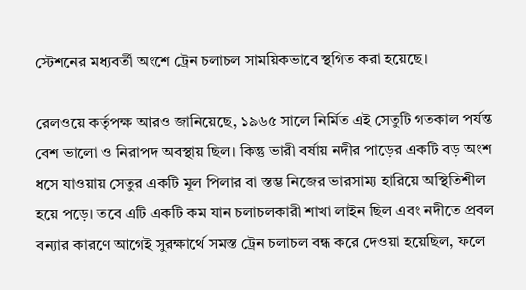স্টেশনের মধ্যবর্তী অংশে ট্রেন চলাচল সাময়িকভাবে স্থগিত করা হয়েছে।

রেলওয়ে কর্তৃপক্ষ আরও জানিয়েছে, ১৯৬৫ সালে নির্মিত এই সেতুটি গতকাল পর্যন্ত বেশ ভালো ও নিরাপদ অবস্থায় ছিল। কিন্তু ভারী বর্ষায় নদীর পাড়ের একটি বড় অংশ ধসে যাওয়ায় সেতুর একটি মূল পিলার বা স্তম্ভ নিজের ভারসাম্য হারিয়ে অস্থিতিশীল হয়ে পড়ে। তবে এটি একটি কম যান চলাচলকারী শাখা লাইন ছিল এবং নদীতে প্রবল বন্যার কারণে আগেই সুরক্ষার্থে সমস্ত ট্রেন চলাচল বন্ধ করে দেওয়া হয়েছিল, ফলে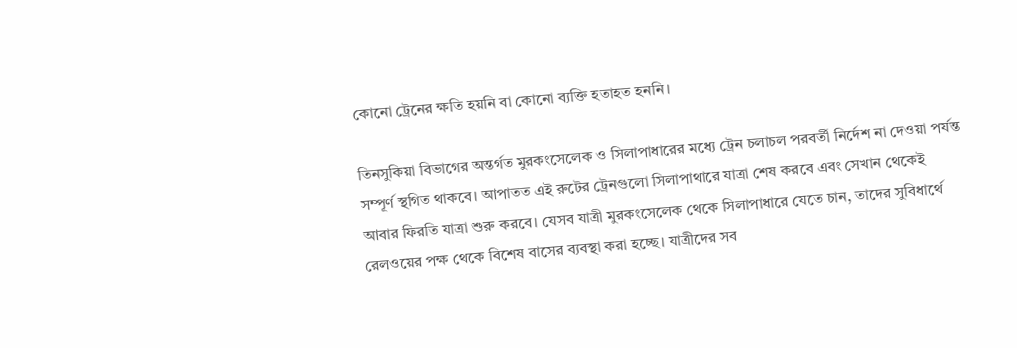কোনো ট্রেনের ক্ষতি হয়নি বা কোনো ব্যক্তি হতাহত হননি।

তিনসুকিয়া বিভাগের অন্তর্গত মুরকংসেলেক ও সিলাপাধারের মধ্যে ট্রেন চলাচল পরবর্তী নির্দেশ না দেওয়া পর্যন্ত সম্পূর্ণ স্থগিত থাকবে। আপাতত এই রুটের ট্রেনগুলো সিলাপাথারে যাত্রা শেষ করবে এবং সেখান থেকেই আবার ফিরতি যাত্রা শুরু করবে। যেসব যাত্রী মুরকংসেলেক থেকে সিলাপাধারে যেতে চান, তাদের সুবিধার্থে রেলওয়ের পক্ষ থেকে বিশেষ বাসের ব্যবস্থা করা হচ্ছে। যাত্রীদের সব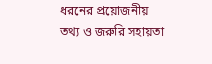ধরনের প্রয়োজনীয় তথ্য ও জরুরি সহায়তা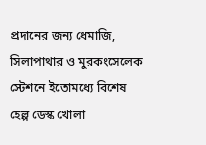প্রদানের জন্য ধেমাজি, সিলাপাথার ও মুরকংসেলেক স্টেশনে ইতোমধ্যে বিশেষ হেল্প ডেস্ক খোলা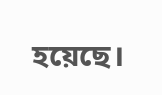হয়েছে।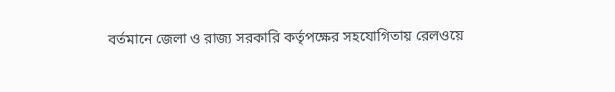বর্তমানে জেলা ও রাজ্য সরকারি কর্তৃপক্ষের সহযোগিতায় রেলওয়ে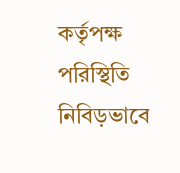কর্তৃপক্ষ পরিস্থিতি নিবিড়ভাবে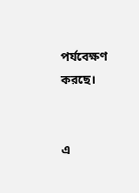পর্যবেক্ষণ করছে।


এ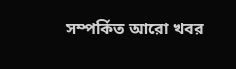সম্পর্কিত আরো খবর